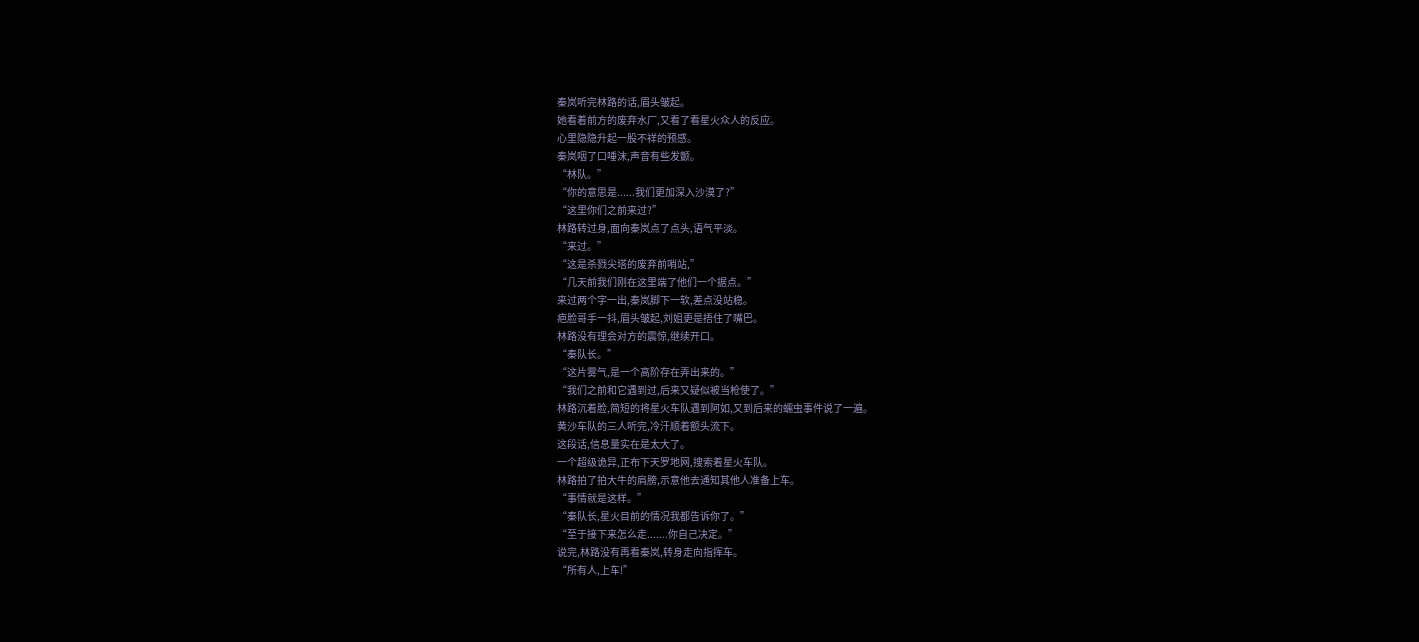秦岚听完林路的话,眉头皱起。
她看着前方的废弃水厂,又看了看星火众人的反应。
心里隐隐升起一股不祥的预感。
秦岚咽了口唾沫,声音有些发颤。
“林队。”
“你的意思是......我们更加深入沙漠了?”
“这里你们之前来过?”
林路转过身,面向秦岚点了点头,语气平淡。
“来过。”
“这是杀戮尖塔的废弃前哨站,”
“几天前我们刚在这里端了他们一个据点。”
来过两个字一出,秦岚脚下一软,差点没站稳。
疤脸哥手一抖,眉头皱起,刘姐更是捂住了嘴巴。
林路没有理会对方的震惊,继续开口。
“秦队长。”
“这片雾气,是一个高阶存在弄出来的。”
“我们之前和它遇到过,后来又疑似被当枪使了。”
林路沉着脸,简短的将星火车队遇到阿如,又到后来的蠕虫事件说了一遍。
黄沙车队的三人听完,冷汗顺着额头流下。
这段话,信息量实在是太大了。
一个超级诡异,正布下天罗地网,搜索着星火车队。
林路拍了拍大牛的肩膀,示意他去通知其他人准备上车。
“事情就是这样。”
“秦队长,星火目前的情况我都告诉你了。”
“至于接下来怎么走.......你自己决定。”
说完,林路没有再看秦岚,转身走向指挥车。
“所有人,上车!”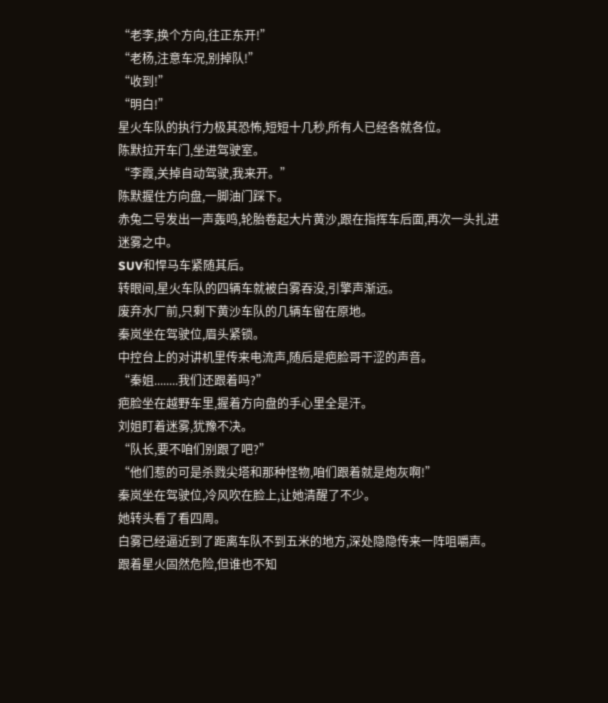“老李,换个方向,往正东开!”
“老杨,注意车况,别掉队!”
“收到!”
“明白!”
星火车队的执行力极其恐怖,短短十几秒,所有人已经各就各位。
陈默拉开车门,坐进驾驶室。
“李霞,关掉自动驾驶,我来开。”
陈默握住方向盘,一脚油门踩下。
赤兔二号发出一声轰鸣,轮胎卷起大片黄沙,跟在指挥车后面,再次一头扎进迷雾之中。
SUV和悍马车紧随其后。
转眼间,星火车队的四辆车就被白雾吞没,引擎声渐远。
废弃水厂前,只剩下黄沙车队的几辆车留在原地。
秦岚坐在驾驶位,眉头紧锁。
中控台上的对讲机里传来电流声,随后是疤脸哥干涩的声音。
“秦姐........我们还跟着吗?”
疤脸坐在越野车里,握着方向盘的手心里全是汗。
刘姐盯着迷雾,犹豫不决。
“队长,要不咱们别跟了吧?”
“他们惹的可是杀戮尖塔和那种怪物,咱们跟着就是炮灰啊!”
秦岚坐在驾驶位,冷风吹在脸上,让她清醒了不少。
她转头看了看四周。
白雾已经逼近到了距离车队不到五米的地方,深处隐隐传来一阵咀嚼声。
跟着星火固然危险,但谁也不知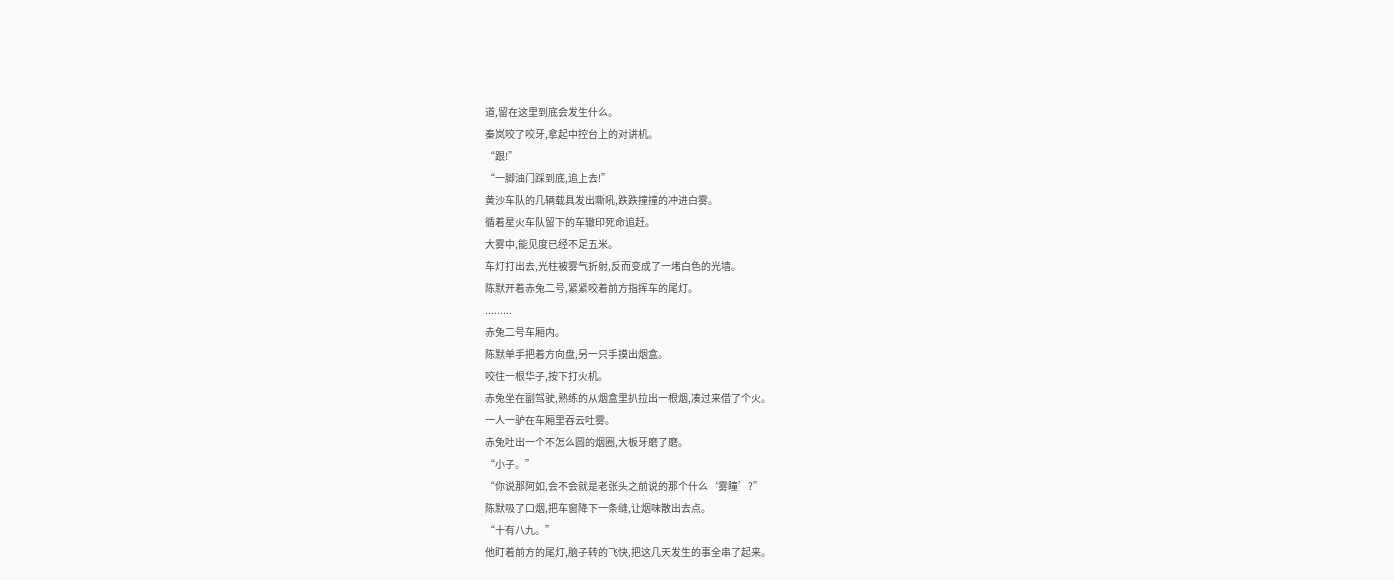道,留在这里到底会发生什么。
秦岚咬了咬牙,拿起中控台上的对讲机。
“跟!”
“一脚油门踩到底,追上去!”
黄沙车队的几辆载具发出嘶吼,跌跌撞撞的冲进白雾。
循着星火车队留下的车辙印死命追赶。
大雾中,能见度已经不足五米。
车灯打出去,光柱被雾气折射,反而变成了一堵白色的光墙。
陈默开着赤兔二号,紧紧咬着前方指挥车的尾灯。
.........
赤兔二号车厢内。
陈默单手把着方向盘,另一只手摸出烟盒。
咬住一根华子,按下打火机。
赤兔坐在副驾驶,熟练的从烟盒里扒拉出一根烟,凑过来借了个火。
一人一驴在车厢里吞云吐雾。
赤兔吐出一个不怎么圆的烟圈,大板牙磨了磨。
“小子。”
“你说那阿如,会不会就是老张头之前说的那个什么‘雾瞳’?”
陈默吸了口烟,把车窗降下一条缝,让烟味散出去点。
“十有八九。”
他盯着前方的尾灯,脑子转的飞快,把这几天发生的事全串了起来。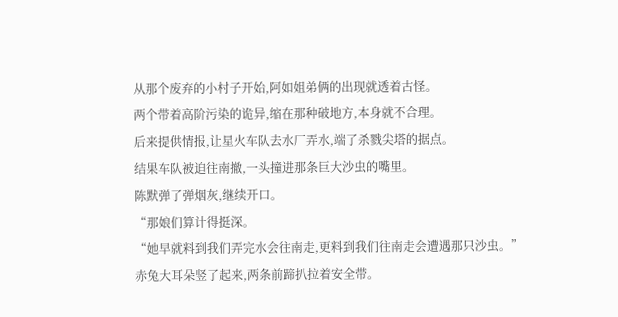从那个废弃的小村子开始,阿如姐弟俩的出现就透着古怪。
两个带着高阶污染的诡异,缩在那种破地方,本身就不合理。
后来提供情报,让星火车队去水厂弄水,端了杀戮尖塔的据点。
结果车队被迫往南撤,一头撞进那条巨大沙虫的嘴里。
陈默弹了弹烟灰,继续开口。
“那娘们算计得挺深。
“她早就料到我们弄完水会往南走,更料到我们往南走会遭遇那只沙虫。”
赤兔大耳朵竖了起来,两条前蹄扒拉着安全带。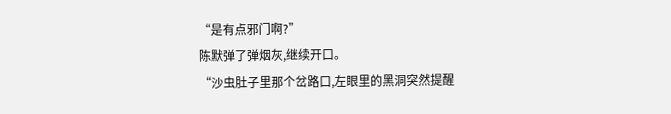“是有点邪门啊?”
陈默弹了弹烟灰,继续开口。
“沙虫肚子里那个岔路口,左眼里的黑洞突然提醒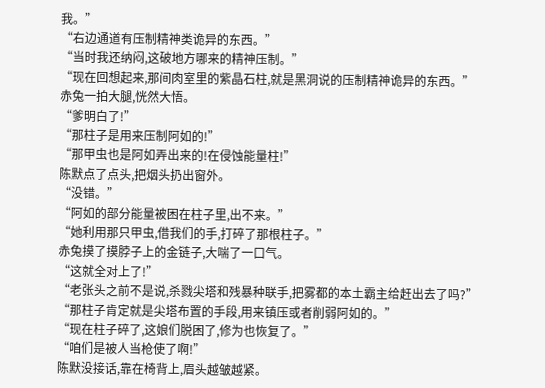我。”
“右边通道有压制精神类诡异的东西。”
“当时我还纳闷,这破地方哪来的精神压制。”
“现在回想起来,那间肉室里的紫晶石柱,就是黑洞说的压制精神诡异的东西。”
赤兔一拍大腿,恍然大悟。
“爹明白了!”
“那柱子是用来压制阿如的!”
“那甲虫也是阿如弄出来的!在侵蚀能量柱!”
陈默点了点头,把烟头扔出窗外。
“没错。”
“阿如的部分能量被困在柱子里,出不来。”
“她利用那只甲虫,借我们的手,打碎了那根柱子。”
赤兔摸了摸脖子上的金链子,大喘了一口气。
“这就全对上了!”
“老张头之前不是说,杀戮尖塔和残暴种联手,把雾都的本土霸主给赶出去了吗?”
“那柱子肯定就是尖塔布置的手段,用来镇压或者削弱阿如的。”
“现在柱子碎了,这娘们脱困了,修为也恢复了。”
“咱们是被人当枪使了啊!”
陈默没接话,靠在椅背上,眉头越皱越紧。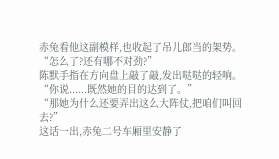赤兔看他这副模样,也收起了吊儿郎当的架势。
“怎么了?还有哪不对劲?”
陈默手指在方向盘上敲了敲,发出哒哒的轻响。
“你说......既然她的目的达到了。”
“那她为什么还要弄出这么大阵仗,把咱们叫回去?”
这话一出,赤兔二号车厢里安静了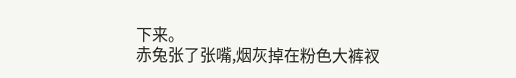下来。
赤兔张了张嘴,烟灰掉在粉色大裤衩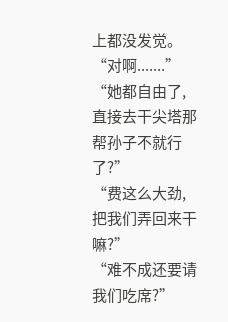上都没发觉。
“对啊.......”
“她都自由了,直接去干尖塔那帮孙子不就行了?”
“费这么大劲,把我们弄回来干嘛?”
“难不成还要请我们吃席?”